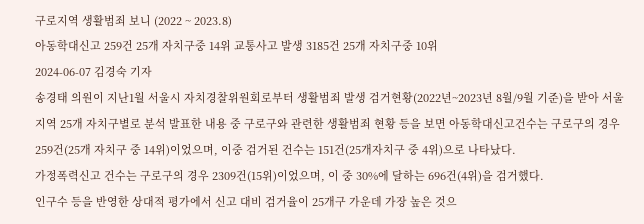구로지역 생활범죄 보니 (2022 ~ 2023.8)
아동학대신고 259건 25개 자치구중 14위 교통사고 발생 3185건 25개 자치구중 10위
2024-06-07 김경숙 기자
송경태 의원이 지난1월 서울시 자치경찰위원회로부터 생활범죄 발생 검거현황(2022년~2023년 8월/9월 기준)을 받아 서울지역 25개 자치구별로 분석 발표한 내용 중 구로구와 관련한 생활범죄 현황 등을 보면 아동학대신고건수는 구로구의 경우 259건(25개 자치구 중 14위)이었으며, 이중 검거된 건수는 151건(25개자치구 중 4위)으로 나타났다.
가정폭력신고 건수는 구로구의 경우 2309건(15위)이었으며, 이 중 30%에 달하는 696건(4위)을 검거했다.
인구수 등을 반영한 상대적 평가에서 신고 대비 검거율이 25개구 가운데 가장 높은 것으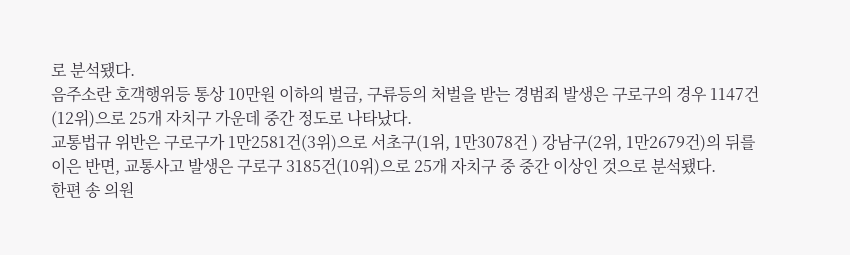로 분석됐다.
음주소란 호객행위등 통상 10만원 이하의 벌금, 구류등의 처벌을 받는 경범죄 발생은 구로구의 경우 1147건(12위)으로 25개 자치구 가운데 중간 정도로 나타났다.
교통법규 위반은 구로구가 1만2581건(3위)으로 서초구(1위, 1만3078건 ) 강남구(2위, 1만2679건)의 뒤를 이은 반면, 교통사고 발생은 구로구 3185건(10위)으로 25개 자치구 중 중간 이상인 것으로 분석됐다.
한편 송 의원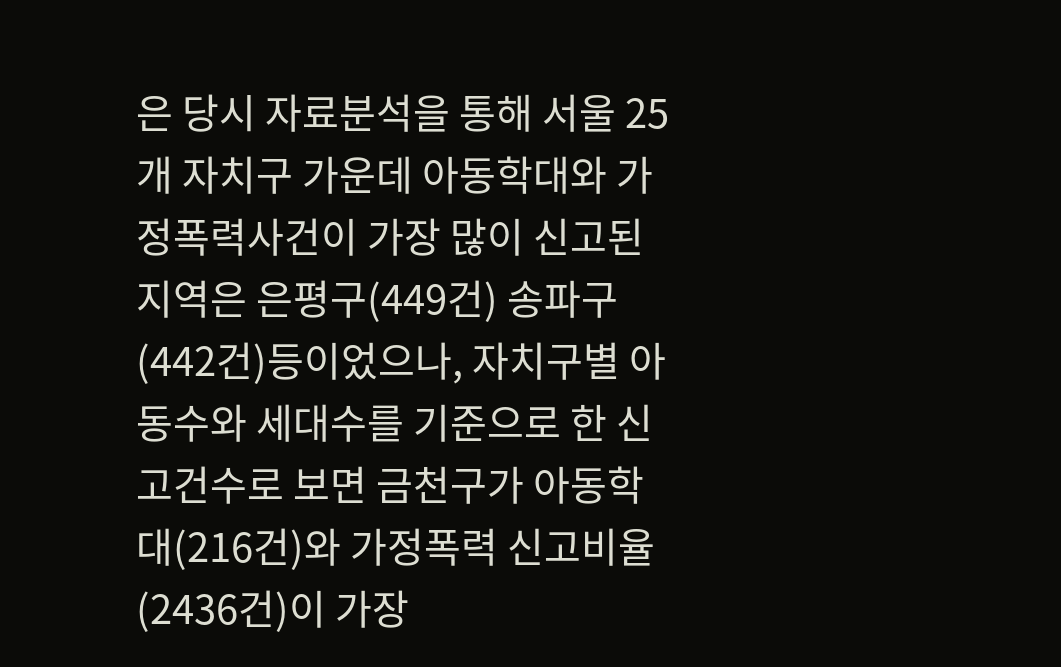은 당시 자료분석을 통해 서울 25개 자치구 가운데 아동학대와 가정폭력사건이 가장 많이 신고된 지역은 은평구(449건) 송파구(442건)등이었으나, 자치구별 아동수와 세대수를 기준으로 한 신고건수로 보면 금천구가 아동학대(216건)와 가정폭력 신고비율(2436건)이 가장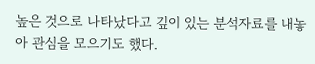높은 것으로 나타났다고 깊이 있는 분석자료를 내놓아 관심을 모으기도 했다.